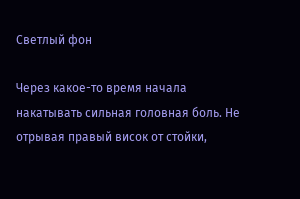Светлый фон

Через какое-то время начала накатывать сильная головная боль. Не отрывая правый висок от стойки,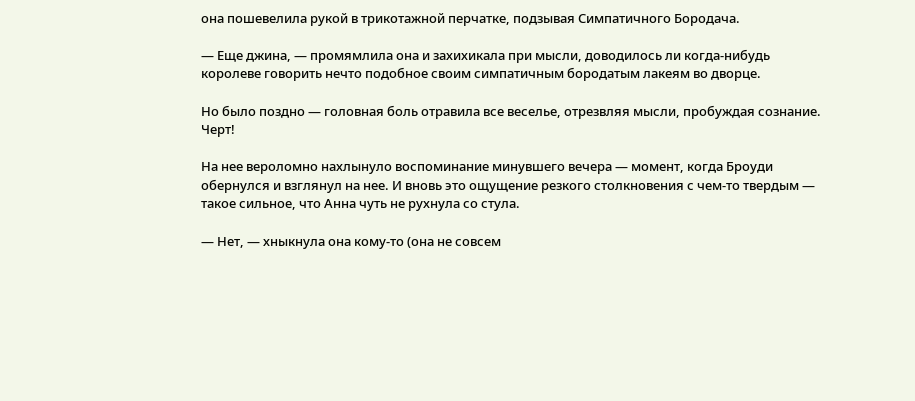она пошевелила рукой в трикотажной перчатке, подзывая Симпатичного Бородача.

— Еще джина, — промямлила она и захихикала при мысли, доводилось ли когда-нибудь королеве говорить нечто подобное своим симпатичным бородатым лакеям во дворце.

Но было поздно — головная боль отравила все веселье, отрезвляя мысли, пробуждая сознание. Черт!

На нее вероломно нахлынуло воспоминание минувшего вечера — момент, когда Броуди обернулся и взглянул на нее. И вновь это ощущение резкого столкновения с чем-то твердым — такое сильное, что Анна чуть не рухнула со стула.

— Нет, — хныкнула она кому-то (она не совсем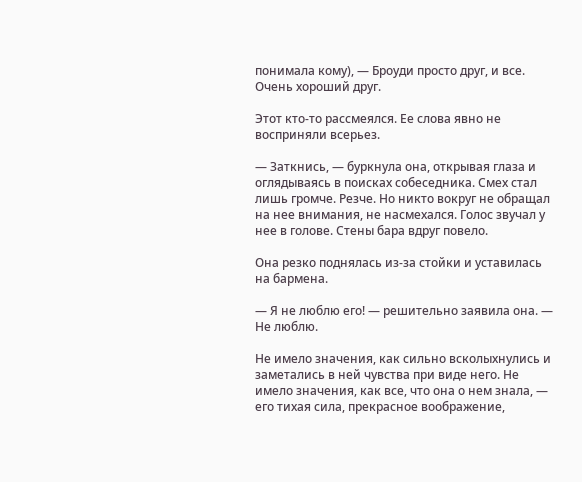понимала кому), — Броуди просто друг, и все. Очень хороший друг.

Этот кто-то рассмеялся. Ее слова явно не восприняли всерьез.

— Заткнись, — буркнула она, открывая глаза и оглядываясь в поисках собеседника. Смех стал лишь громче. Резче. Но никто вокруг не обращал на нее внимания, не насмехался. Голос звучал у нее в голове. Стены бара вдруг повело.

Она резко поднялась из-за стойки и уставилась на бармена.

— Я не люблю его! — решительно заявила она. — Не люблю.

Не имело значения, как сильно всколыхнулись и заметались в ней чувства при виде него. Не имело значения, как все, что она о нем знала, — его тихая сила, прекрасное воображение,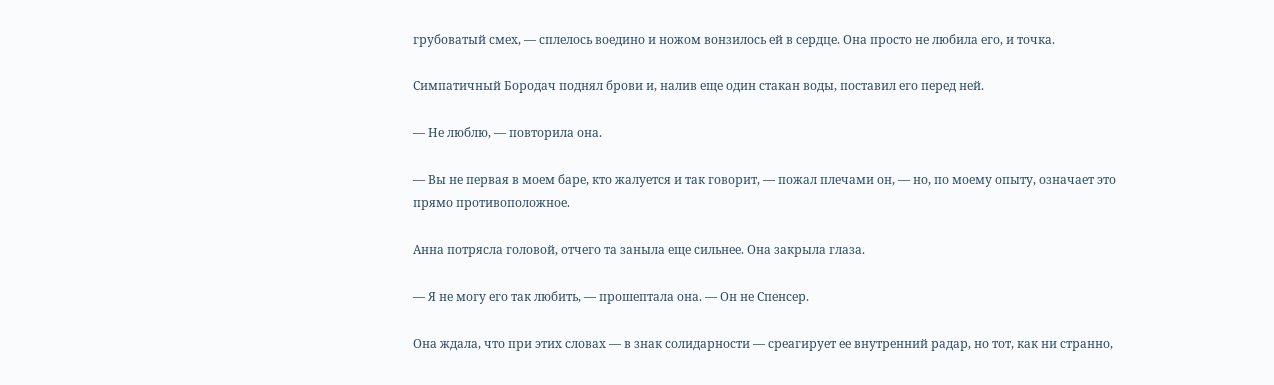грубоватый смех, — сплелось воедино и ножом вонзилось ей в сердце. Она просто не любила его, и точка.

Симпатичный Бородач поднял брови и, налив еще один стакан воды, поставил его перед ней.

— Не люблю, — повторила она.

— Вы не первая в моем баре, кто жалуется и так говорит, — пожал плечами он, — но, по моему опыту, означает это прямо противоположное.

Анна потрясла головой, отчего та заныла еще сильнее. Она закрыла глаза.

— Я не могу его так любить, — прошептала она. — Он не Спенсер.

Она ждала, что при этих словах — в знак солидарности — среагирует ее внутренний радар, но тот, как ни странно,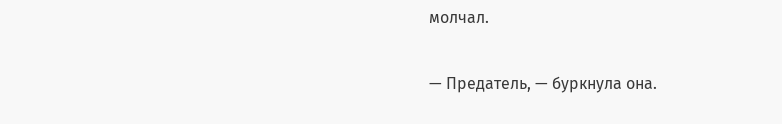молчал.

— Предатель, — буркнула она.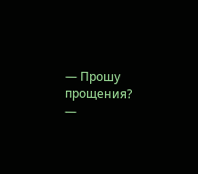— Прошу прощения? —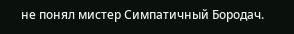не понял мистер Симпатичный Бородач.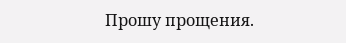Прошу прощения.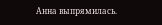Анна выпрямилась.